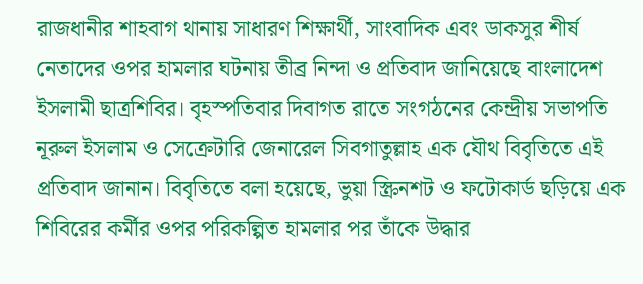রাজধানীর শাহবাগ থানায় সাধারণ শিক্ষার্থী, সাংবাদিক এবং ডাকসুর শীর্ষ নেতাদের ওপর হামলার ঘটনায় তীব্র নিন্দা ও প্রতিবাদ জানিয়েছে বাংলাদেশ ইসলামী ছাত্রশিবির। বৃহস্পতিবার দিবাগত রাতে সংগঠনের কেন্দ্রীয় সভাপতি নূরুল ইসলাম ও সেক্রেটারি জেনারেল সিবগাতুল্লাহ এক যৌথ বিবৃতিতে এই প্রতিবাদ জানান। বিবৃতিতে বলা হয়েছে, ভুয়া স্ক্রিনশট ও ফটোকার্ড ছড়িয়ে এক শিবিরের কর্মীর ওপর পরিকল্পিত হামলার পর তাঁকে উদ্ধার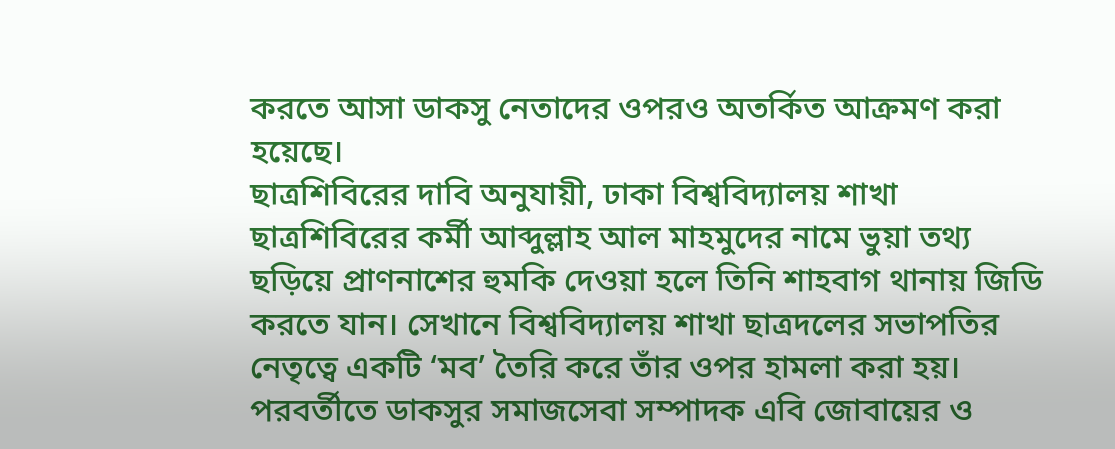করতে আসা ডাকসু নেতাদের ওপরও অতর্কিত আক্রমণ করা হয়েছে।
ছাত্রশিবিরের দাবি অনুযায়ী, ঢাকা বিশ্ববিদ্যালয় শাখা ছাত্রশিবিরের কর্মী আব্দুল্লাহ আল মাহমুদের নামে ভুয়া তথ্য ছড়িয়ে প্রাণনাশের হুমকি দেওয়া হলে তিনি শাহবাগ থানায় জিডি করতে যান। সেখানে বিশ্ববিদ্যালয় শাখা ছাত্রদলের সভাপতির নেতৃত্বে একটি ‘মব’ তৈরি করে তাঁর ওপর হামলা করা হয়। পরবর্তীতে ডাকসুর সমাজসেবা সম্পাদক এবি জোবায়ের ও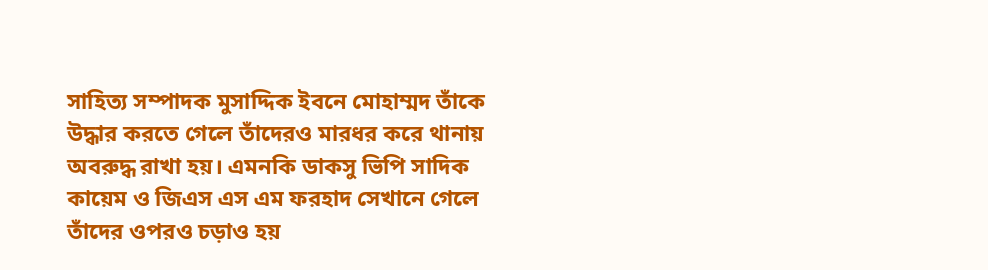সাহিত্য সম্পাদক মুসাদ্দিক ইবনে মোহাম্মদ তাঁকে উদ্ধার করতে গেলে তাঁদেরও মারধর করে থানায় অবরুদ্ধ রাখা হয়। এমনকি ডাকসু ভিপি সাদিক কায়েম ও জিএস এস এম ফরহাদ সেখানে গেলে তাঁদের ওপরও চড়াও হয়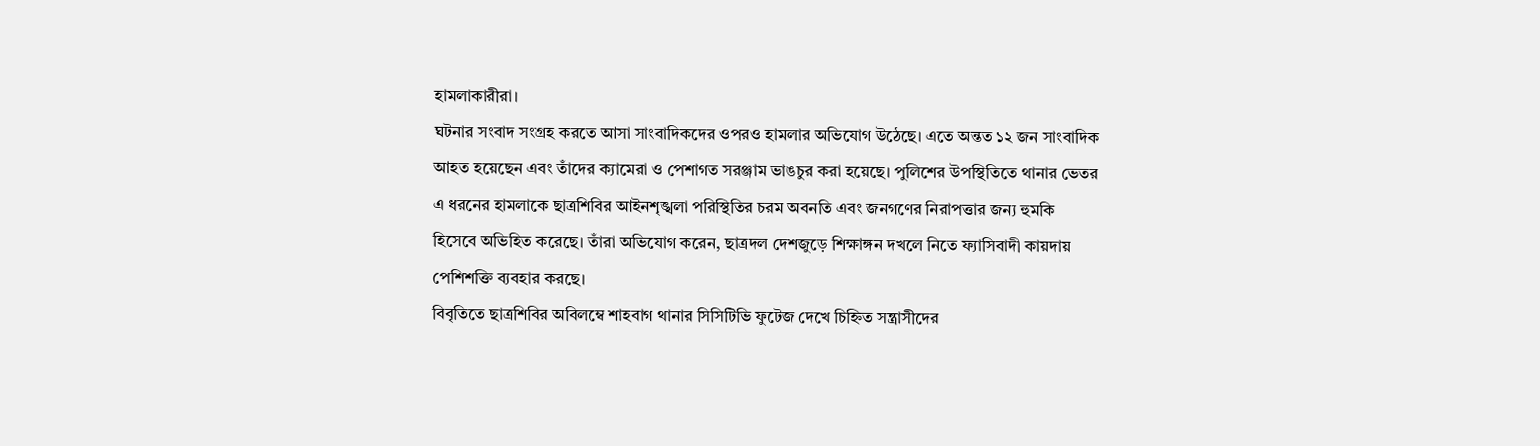হামলাকারীরা।
ঘটনার সংবাদ সংগ্রহ করতে আসা সাংবাদিকদের ওপরও হামলার অভিযোগ উঠেছে। এতে অন্তত ১২ জন সাংবাদিক আহত হয়েছেন এবং তাঁদের ক্যামেরা ও পেশাগত সরঞ্জাম ভাঙচুর করা হয়েছে। পুলিশের উপস্থিতিতে থানার ভেতর এ ধরনের হামলাকে ছাত্রশিবির আইনশৃঙ্খলা পরিস্থিতির চরম অবনতি এবং জনগণের নিরাপত্তার জন্য হুমকি হিসেবে অভিহিত করেছে। তাঁরা অভিযোগ করেন, ছাত্রদল দেশজুড়ে শিক্ষাঙ্গন দখলে নিতে ফ্যাসিবাদী কায়দায় পেশিশক্তি ব্যবহার করছে।
বিবৃতিতে ছাত্রশিবির অবিলম্বে শাহবাগ থানার সিসিটিভি ফুটেজ দেখে চিহ্নিত সন্ত্রাসীদের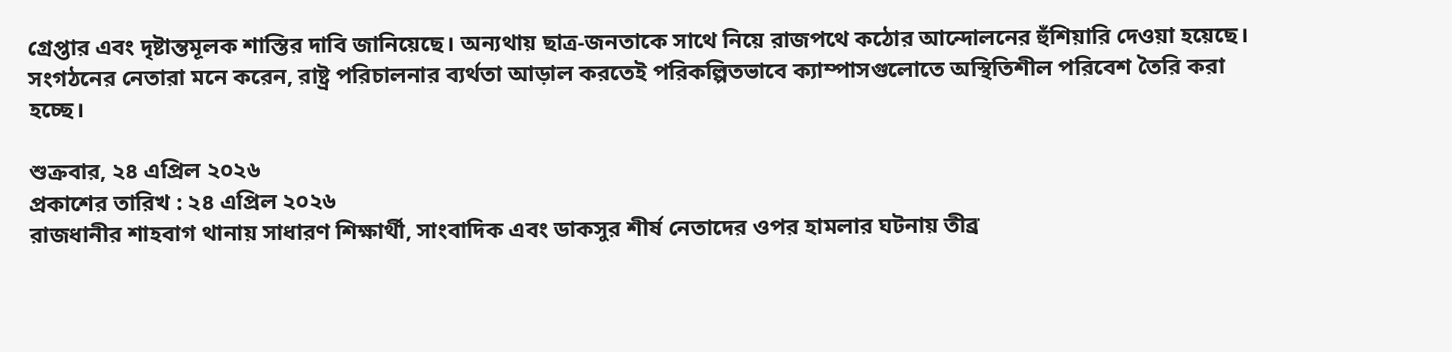গ্রেপ্তার এবং দৃষ্টান্তমূলক শাস্তির দাবি জানিয়েছে। অন্যথায় ছাত্র-জনতাকে সাথে নিয়ে রাজপথে কঠোর আন্দোলনের হুঁশিয়ারি দেওয়া হয়েছে। সংগঠনের নেতারা মনে করেন, রাষ্ট্র পরিচালনার ব্যর্থতা আড়াল করতেই পরিকল্পিতভাবে ক্যাম্পাসগুলোতে অস্থিতিশীল পরিবেশ তৈরি করা হচ্ছে।

শুক্রবার, ২৪ এপ্রিল ২০২৬
প্রকাশের তারিখ : ২৪ এপ্রিল ২০২৬
রাজধানীর শাহবাগ থানায় সাধারণ শিক্ষার্থী, সাংবাদিক এবং ডাকসুর শীর্ষ নেতাদের ওপর হামলার ঘটনায় তীব্র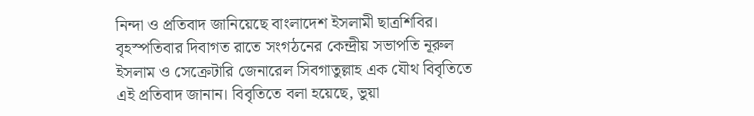নিন্দা ও প্রতিবাদ জানিয়েছে বাংলাদেশ ইসলামী ছাত্রশিবির। বৃহস্পতিবার দিবাগত রাতে সংগঠনের কেন্দ্রীয় সভাপতি নূরুল ইসলাম ও সেক্রেটারি জেনারেল সিবগাতুল্লাহ এক যৌথ বিবৃতিতে এই প্রতিবাদ জানান। বিবৃতিতে বলা হয়েছে, ভুয়া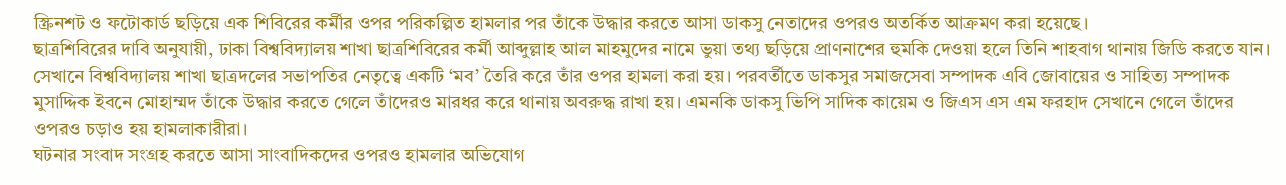স্ক্রিনশট ও ফটোকার্ড ছড়িয়ে এক শিবিরের কর্মীর ওপর পরিকল্পিত হামলার পর তাঁকে উদ্ধার করতে আসা ডাকসু নেতাদের ওপরও অতর্কিত আক্রমণ করা হয়েছে।
ছাত্রশিবিরের দাবি অনুযায়ী, ঢাকা বিশ্ববিদ্যালয় শাখা ছাত্রশিবিরের কর্মী আব্দুল্লাহ আল মাহমুদের নামে ভুয়া তথ্য ছড়িয়ে প্রাণনাশের হুমকি দেওয়া হলে তিনি শাহবাগ থানায় জিডি করতে যান। সেখানে বিশ্ববিদ্যালয় শাখা ছাত্রদলের সভাপতির নেতৃত্বে একটি ‘মব’ তৈরি করে তাঁর ওপর হামলা করা হয়। পরবর্তীতে ডাকসুর সমাজসেবা সম্পাদক এবি জোবায়ের ও সাহিত্য সম্পাদক মুসাদ্দিক ইবনে মোহাম্মদ তাঁকে উদ্ধার করতে গেলে তাঁদেরও মারধর করে থানায় অবরুদ্ধ রাখা হয়। এমনকি ডাকসু ভিপি সাদিক কায়েম ও জিএস এস এম ফরহাদ সেখানে গেলে তাঁদের ওপরও চড়াও হয় হামলাকারীরা।
ঘটনার সংবাদ সংগ্রহ করতে আসা সাংবাদিকদের ওপরও হামলার অভিযোগ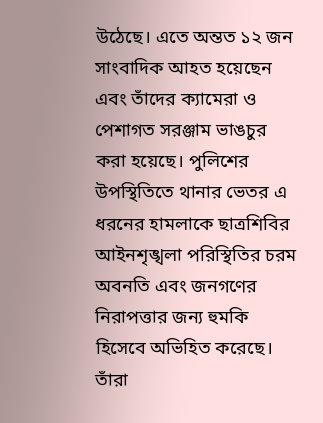উঠেছে। এতে অন্তত ১২ জন সাংবাদিক আহত হয়েছেন এবং তাঁদের ক্যামেরা ও পেশাগত সরঞ্জাম ভাঙচুর করা হয়েছে। পুলিশের উপস্থিতিতে থানার ভেতর এ ধরনের হামলাকে ছাত্রশিবির আইনশৃঙ্খলা পরিস্থিতির চরম অবনতি এবং জনগণের নিরাপত্তার জন্য হুমকি হিসেবে অভিহিত করেছে। তাঁরা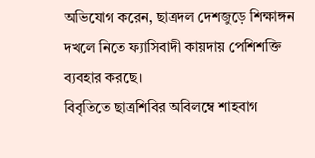অভিযোগ করেন, ছাত্রদল দেশজুড়ে শিক্ষাঙ্গন দখলে নিতে ফ্যাসিবাদী কায়দায় পেশিশক্তি ব্যবহার করছে।
বিবৃতিতে ছাত্রশিবির অবিলম্বে শাহবাগ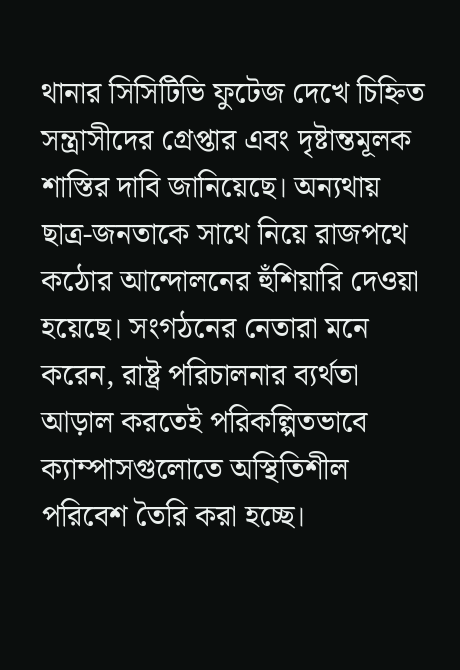থানার সিসিটিভি ফুটেজ দেখে চিহ্নিত সন্ত্রাসীদের গ্রেপ্তার এবং দৃষ্টান্তমূলক শাস্তির দাবি জানিয়েছে। অন্যথায় ছাত্র-জনতাকে সাথে নিয়ে রাজপথে কঠোর আন্দোলনের হুঁশিয়ারি দেওয়া হয়েছে। সংগঠনের নেতারা মনে করেন, রাষ্ট্র পরিচালনার ব্যর্থতা আড়াল করতেই পরিকল্পিতভাবে ক্যাম্পাসগুলোতে অস্থিতিশীল পরিবেশ তৈরি করা হচ্ছে।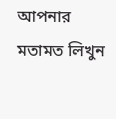আপনার মতামত লিখুন